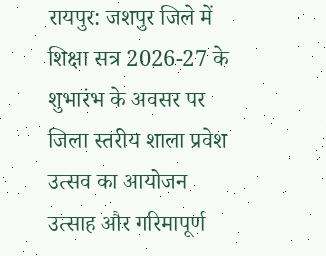रायपुर: जशपुर जिले में शिक्षा सत्र 2026-27 के शुभारंभ के अवसर पर जिला स्तरीय शाला प्रवेश उत्सव का आयोजन उत्साह और गरिमापूर्ण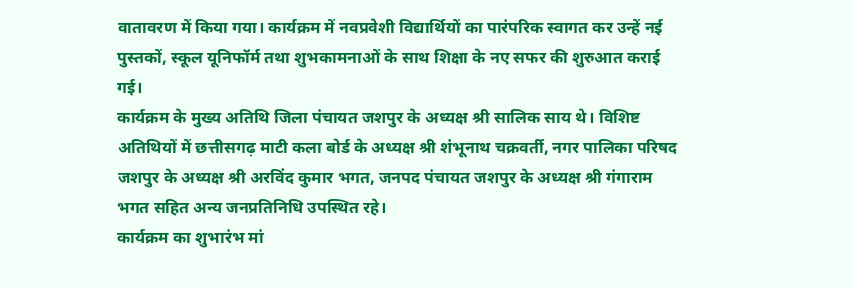वातावरण में किया गया। कार्यक्रम में नवप्रवेशी विद्यार्थियों का पारंपरिक स्वागत कर उन्हें नई पुस्तकों, स्कूल यूनिफॉर्म तथा शुभकामनाओं के साथ शिक्षा के नए सफर की शुरुआत कराई गई।
कार्यक्रम के मुख्य अतिथि जिला पंचायत जशपुर के अध्यक्ष श्री सालिक साय थे। विशिष्ट अतिथियों में छत्तीसगढ़ माटी कला बोर्ड के अध्यक्ष श्री शंभूनाथ चक्रवर्ती, नगर पालिका परिषद जशपुर के अध्यक्ष श्री अरविंद कुमार भगत, जनपद पंचायत जशपुर के अध्यक्ष श्री गंगाराम भगत सहित अन्य जनप्रतिनिधि उपस्थित रहे।
कार्यक्रम का शुभारंभ मां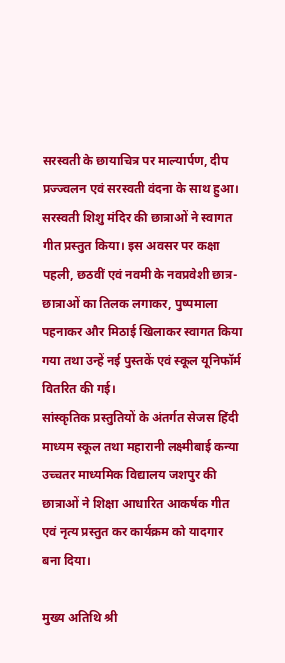सरस्वती के छायाचित्र पर माल्यार्पण, दीप प्रज्ज्वलन एवं सरस्वती वंदना के साथ हुआ। सरस्वती शिशु मंदिर की छात्राओं ने स्वागत गीत प्रस्तुत किया। इस अवसर पर कक्षा पहली, छठवीं एवं नवमी के नवप्रवेशी छात्र-छात्राओं का तिलक लगाकर, पुष्पमाला पहनाकर और मिठाई खिलाकर स्वागत किया गया तथा उन्हें नई पुस्तकें एवं स्कूल यूनिफॉर्म वितरित की गई।
सांस्कृतिक प्रस्तुतियों के अंतर्गत सेजस हिंदी माध्यम स्कूल तथा महारानी लक्ष्मीबाई कन्या उच्चतर माध्यमिक विद्यालय जशपुर की छात्राओं ने शिक्षा आधारित आकर्षक गीत एवं नृत्य प्रस्तुत कर कार्यक्रम को यादगार बना दिया।

मुख्य अतिथि श्री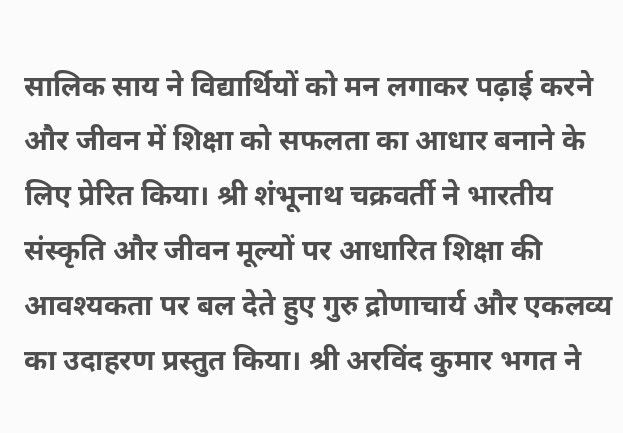सालिक साय ने विद्यार्थियों को मन लगाकर पढ़ाई करने और जीवन में शिक्षा को सफलता का आधार बनाने के लिए प्रेरित किया। श्री शंभूनाथ चक्रवर्ती ने भारतीय संस्कृति और जीवन मूल्यों पर आधारित शिक्षा की आवश्यकता पर बल देते हुए गुरु द्रोणाचार्य और एकलव्य का उदाहरण प्रस्तुत किया। श्री अरविंद कुमार भगत ने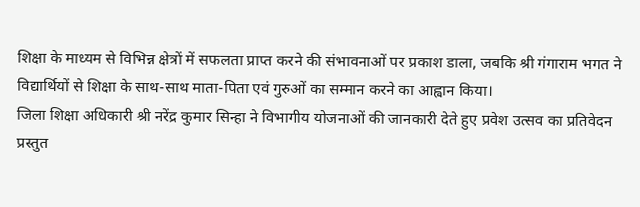शिक्षा के माध्यम से विभिन्न क्षेत्रों में सफलता प्राप्त करने की संभावनाओं पर प्रकाश डाला, जबकि श्री गंगाराम भगत ने विद्यार्थियों से शिक्षा के साथ-साथ माता-पिता एवं गुरुओं का सम्मान करने का आह्वान किया।
जिला शिक्षा अधिकारी श्री नरेंद्र कुमार सिन्हा ने विभागीय योजनाओं की जानकारी देते हुए प्रवेश उत्सव का प्रतिवेदन प्रस्तुत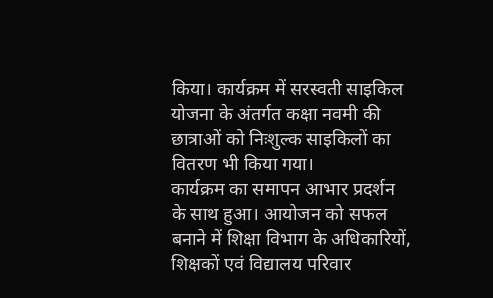किया। कार्यक्रम में सरस्वती साइकिल योजना के अंतर्गत कक्षा नवमी की छात्राओं को निःशुल्क साइकिलों का वितरण भी किया गया।
कार्यक्रम का समापन आभार प्रदर्शन के साथ हुआ। आयोजन को सफल बनाने में शिक्षा विभाग के अधिकारियों, शिक्षकों एवं विद्यालय परिवार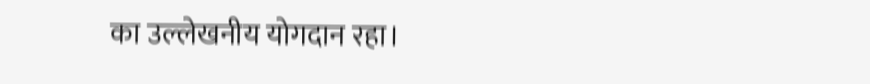का उल्लेखनीय योगदान रहा।